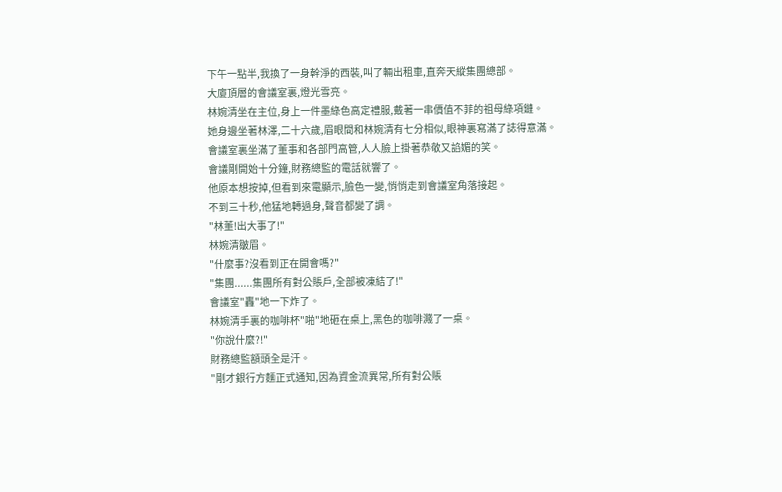下午一點半,我換了一身幹淨的西裝,叫了輛出租車,直奔天縱集團總部。
大廈頂層的會議室裏,燈光雪亮。
林婉清坐在主位,身上一件墨綠色高定禮服,戴著一串價值不菲的祖母綠項鏈。
她身邊坐著林澤,二十六歲,眉眼間和林婉清有七分相似,眼神裏寫滿了誌得意滿。
會議室裏坐滿了董事和各部門高管,人人臉上掛著恭敬又諂媚的笑。
會議剛開始十分鐘,財務總監的電話就響了。
他原本想按掉,但看到來電顯示,臉色一變,悄悄走到會議室角落接起。
不到三十秒,他猛地轉過身,聲音都變了調。
"林董!出大事了!"
林婉清皺眉。
"什麼事?沒看到正在開會嗎?"
"集團......集團所有對公賬戶,全部被凍結了!"
會議室"轟"地一下炸了。
林婉清手裏的咖啡杯"啪"地砸在桌上,黑色的咖啡濺了一桌。
"你說什麼?!"
財務總監額頭全是汗。
"剛才銀行方麵正式通知,因為資金流異常,所有對公賬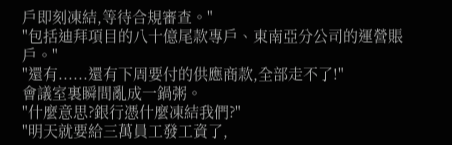戶即刻凍結,等待合規審查。"
"包括迪拜項目的八十億尾款專戶、東南亞分公司的運營賬戶。"
"還有......還有下周要付的供應商款,全部走不了!"
會議室裏瞬間亂成一鍋粥。
"什麼意思?銀行憑什麼凍結我們?"
"明天就要給三萬員工發工資了,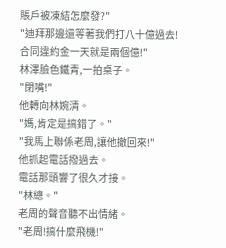賬戶被凍結怎麼發?"
"迪拜那邊還等著我們打八十億過去!合同違約金一天就是兩個億!"
林澤臉色鐵青,一拍桌子。
"閉嘴!"
他轉向林婉清。
"媽,肯定是搞錯了。"
"我馬上聯係老周,讓他撤回來!"
他抓起電話撥過去。
電話那頭響了很久才接。
"林總。"
老周的聲音聽不出情緒。
"老周!搞什麼飛機!"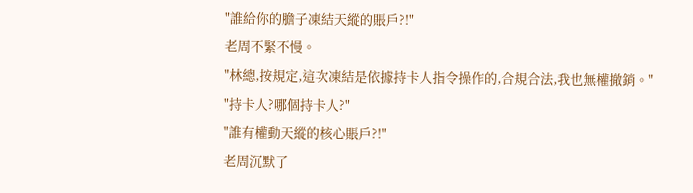"誰給你的膽子凍結天縱的賬戶?!"
老周不緊不慢。
"林總,按規定,這次凍結是依據持卡人指令操作的,合規合法,我也無權撤銷。"
"持卡人?哪個持卡人?"
"誰有權動天縱的核心賬戶?!"
老周沉默了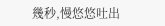幾秒,慢悠悠吐出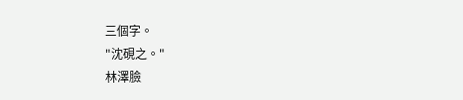三個字。
"沈硯之。"
林澤臉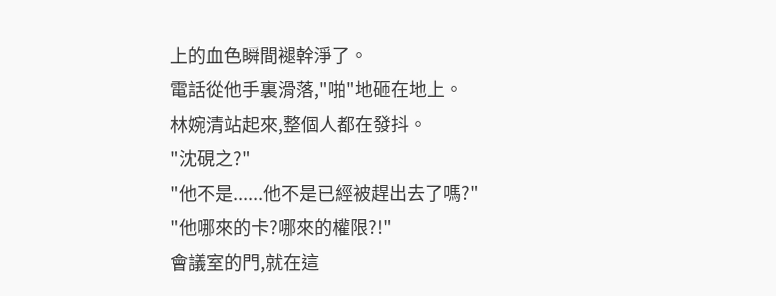上的血色瞬間褪幹淨了。
電話從他手裏滑落,"啪"地砸在地上。
林婉清站起來,整個人都在發抖。
"沈硯之?"
"他不是......他不是已經被趕出去了嗎?"
"他哪來的卡?哪來的權限?!"
會議室的門,就在這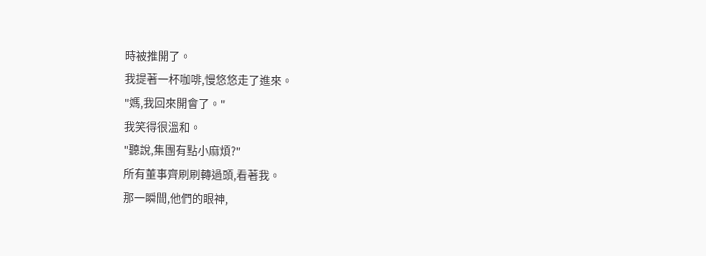時被推開了。
我提著一杯咖啡,慢悠悠走了進來。
"媽,我回來開會了。"
我笑得很溫和。
"聽說,集團有點小麻煩?"
所有董事齊刷刷轉過頭,看著我。
那一瞬間,他們的眼神,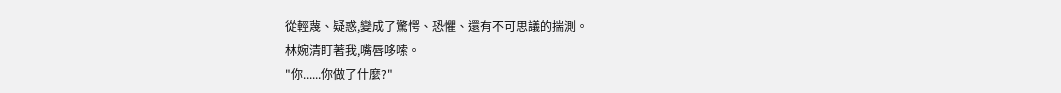從輕蔑、疑惑,變成了驚愕、恐懼、還有不可思議的揣測。
林婉清盯著我,嘴唇哆嗦。
"你......你做了什麼?"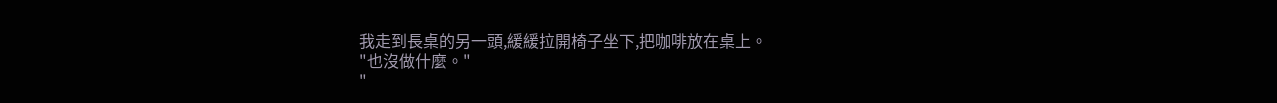我走到長桌的另一頭,緩緩拉開椅子坐下,把咖啡放在桌上。
"也沒做什麼。"
"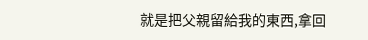就是把父親留給我的東西,拿回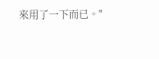來用了一下而已。"